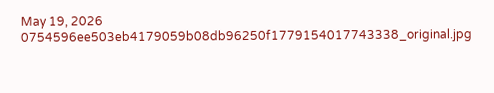May 19, 2026
0754596ee503eb4179059b08db96250f1779154017743338_original.jpg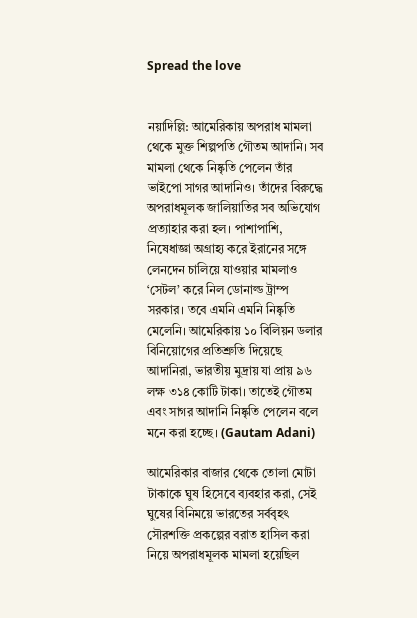Spread the love


নয়াদিল্লি: আমেরিকায় অপরাধ মামলা থেকে মুক্ত শিল্পপতি গৌতম আদানি। সব মামলা থেকে নিষ্কৃতি পেলেন তাঁর ভাইপো সাগর আদানিও। তাঁদের বিরুদ্ধে অপরাধমূলক জালিয়াতির সব অভিযোগ প্রত্যাহার করা হল। পাশাপাশি, নিষেধাজ্ঞা অগ্রাহ্য করে ইরানের সঙ্গে লেনদেন চালিয়ে যাওয়ার মামলাও ‘সেটল’ করে নিল ডোনাল্ড ট্রাম্প সরকার। তবে এমনি এমনি নিষ্কৃতি মেলেনি। আমেরিকায় ১০ বিলিয়ন ডলার বিনিয়োগের প্রতিশ্রুতি দিয়েছে আদানিরা, ভারতীয় মুদ্রায় যা প্রায় ৯৬ লক্ষ ৩১৪ কোটি টাকা। তাতেই গৌতম এবং সাগর আদানি নিষ্কৃতি পেলেন বলে মনে করা হচ্ছে। (Gautam Adani)

আমেরিকার বাজার থেকে তোলা মোটা টাকাকে ঘুষ হিসেবে ব্যবহার করা, সেই ঘুষের বিনিময়ে ভারতের সর্ববৃহৎ সৌরশক্তি প্রকল্পের বরাত হাসিল করা নিয়ে অপরাধমূলক মামলা হয়েছিল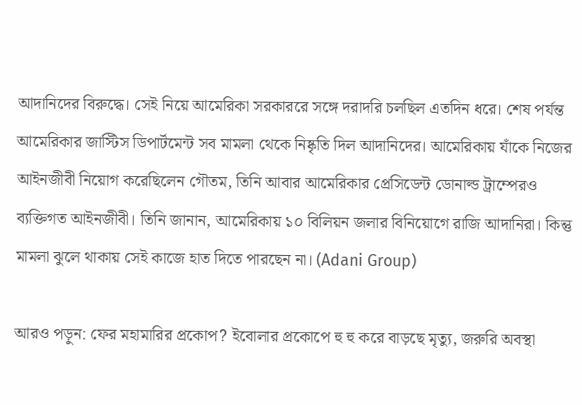আদানিদের বিরুদ্ধে। সেই নিয়ে আমেরিকা সরকাররে সঙ্গে দরাদরি চলছিল এতদিন ধরে। শেষ পর্যন্ত আমেরিকার জাস্টিস ডিপার্টমেন্ট সব মামলা থেকে নিষ্কৃতি দিল আদানিদের। আমেরিকায় যাঁকে নিজের আইনজীবী নিয়োগ করেছিলেন গৌতম, তিনি আবার আমেরিকার প্রেসিডেন্ট ডোনাল্ড ট্রাম্পেরও ব্যক্তিগত আইনজীবী। তিনি জানান, আমেরিকায় ১০ বিলিয়ন জলার বিনিয়োগে রাজি আদানিরা। কিন্তু মামলা ঝুলে থাকায় সেই কাজে হাত দিতে পারছেন না। (Adani Group)

আরও পড়ুন: ফের মহামারির প্রকোপ? ইবোলার প্রকোপে হু হু করে বাড়ছে মৃত্যু, জরুরি অবস্থা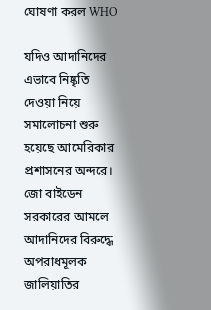ঘোষণা করল WHO

যদিও আদানিদের এভাবে নিষ্কৃতি দেওয়া নিয়ে সমালোচনা শুরু হয়েছে আমেরিকার প্রশাসনের অন্দরে। জো বাইডেন সরকারের আমলে আদানিদের বিরুদ্ধে অপরাধমূলক জালিয়াতির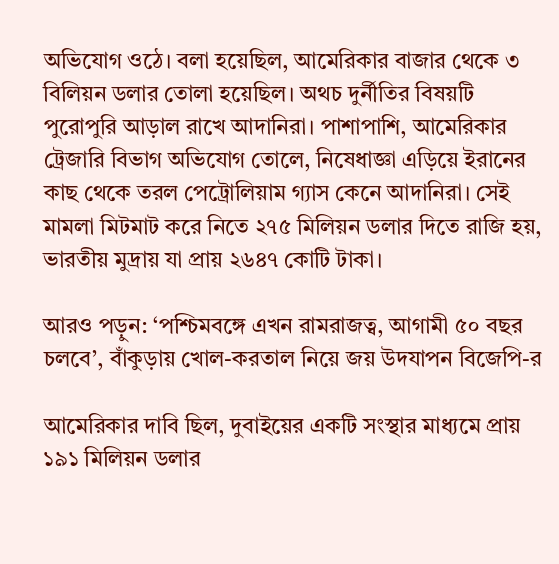অভিযোগ ওঠে। বলা হয়েছিল, আমেরিকার বাজার থেকে ৩ বিলিয়ন ডলার তোলা হয়েছিল। অথচ দুর্নীতির বিষয়টি পুরোপুরি আড়াল রাখে আদানিরা। পাশাপাশি, আমেরিকার ট্রেজারি বিভাগ অভিযোগ তোলে, নিষেধাজ্ঞা এড়িয়ে ইরানের কাছ থেকে তরল পেট্রোলিয়াম গ্যাস কেনে আদানিরা। সেই মামলা মিটমাট করে নিতে ২৭৫ মিলিয়ন ডলার দিতে রাজি হয়, ভারতীয় মুদ্রায় যা প্রায় ২৬৪৭ কোটি টাকা।

আরও পড়ুন: ‘পশ্চিমবঙ্গে এখন রামরাজত্ব, আগামী ৫০ বছর চলবে’, বাঁকুড়ায় খোল-করতাল নিয়ে জয় উদযাপন বিজেপি-র

আমেরিকার দাবি ছিল, দুবাইয়ের একটি সংস্থার মাধ্যমে প্রায় ১৯১ মিলিয়ন ডলার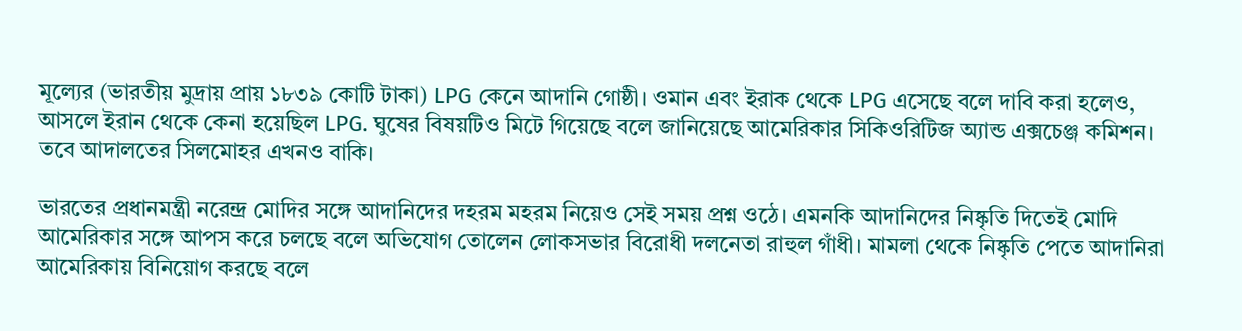মূল্যের (ভারতীয় মুদ্রায় প্রায় ১৮৩৯ কোটি টাকা) LPG কেনে আদানি গোষ্ঠী। ওমান এবং ইরাক থেকে LPG এসেছে বলে দাবি করা হলেও, আসলে ইরান থেকে কেনা হয়েছিল LPG. ঘুষের বিষয়টিও মিটে গিয়েছে বলে জানিয়েছে আমেরিকার সিকিওরিটিজ অ্যান্ড এক্সচেঞ্জ কমিশন। তবে আদালতের সিলমোহর এখনও বাকি।

ভারতের প্রধানমন্ত্রী নরেন্দ্র মোদির সঙ্গে আদানিদের দহরম মহরম নিয়েও সেই সময় প্রশ্ন ওঠে। এমনকি আদানিদের নিষ্কৃতি দিতেই মোদি আমেরিকার সঙ্গে আপস করে চলছে বলে অভিযোগ তোলেন লোকসভার বিরোধী দলনেতা রাহুল গাঁধী। মামলা থেকে নিষ্কৃতি পেতে আদানিরা আমেরিকায় বিনিয়োগ করছে বলে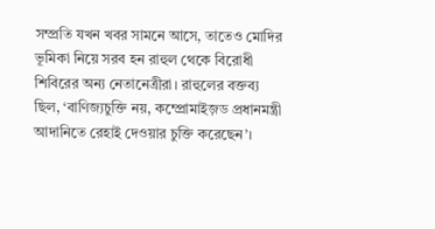সম্প্রতি যখন খবর সামনে আসে, তাতেও মোদির ভূমিকা নিয়ে সরব হন রাহুল থেকে বিরোধী শিবিরের অন্য নেতানেত্রীরা। রাহুলের বক্তব্য ছিল, ‘বাণিজ্যচুক্তি নয়, কম্প্রোমাইজ়ড প্রধানমন্ত্রী আদানিতে রেহাই দেওয়ার চুক্তি করেছেন’।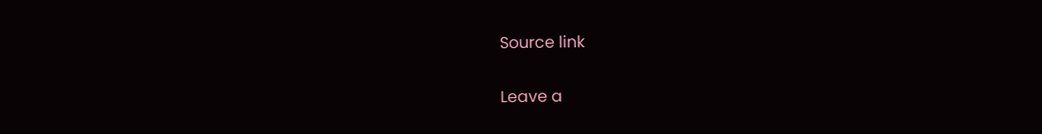Source link

Leave a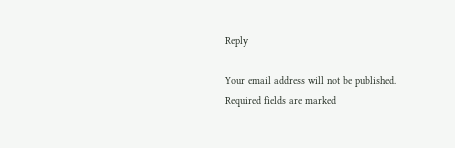Reply

Your email address will not be published. Required fields are marked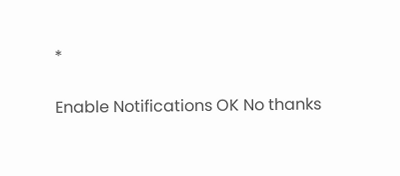*

Enable Notifications OK No thanks